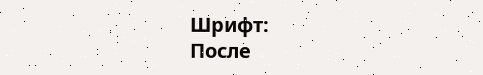Шрифт:
После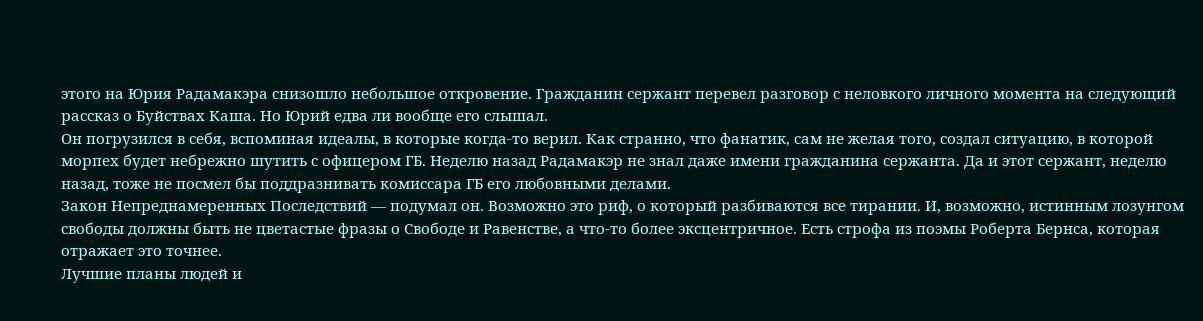этого на Юрия Радамакэра снизошло небольшое откровение. Гражданин сержант перевел разговор с неловкого личного момента на следующий рассказ о Буйствах Каша. Но Юрий едва ли вообще его слышал.
Он погрузился в себя, вспоминая идеалы, в которые когда-то верил. Как странно, что фанатик, сам не желая того, создал ситуацию, в которой морпех будет небрежно шутить с офицером ГБ. Неделю назад Радамакэр не знал даже имени гражданина сержанта. Да и этот сержант, неделю назад, тоже не посмел бы поддразнивать комиссара ГБ его любовными делами.
Закон Непреднамеренных Последствий — подумал он. Возможно это риф, о который разбиваются все тирании. И, возможно, истинным лозунгом свободы должны быть не цветастые фразы о Свободе и Равенстве, а что-то более эксцентричное. Есть строфа из поэмы Роберта Бернса, которая отражает это точнее.
Лучшие планы людей и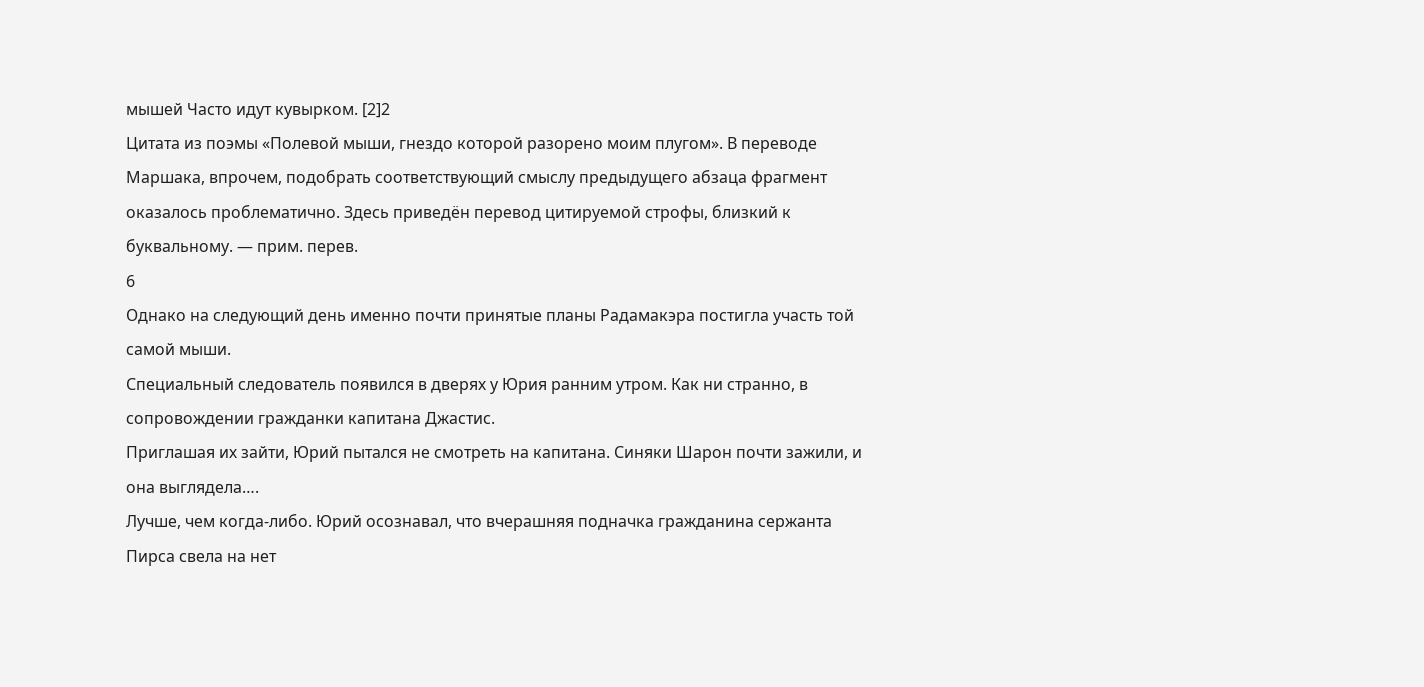мышей Часто идут кувырком. [2]2
Цитата из поэмы «Полевой мыши, гнездо которой разорено моим плугом». В переводе Маршака, впрочем, подобрать соответствующий смыслу предыдущего абзаца фрагмент оказалось проблематично. Здесь приведён перевод цитируемой строфы, близкий к буквальному. — прим. перев.
6
Однако на следующий день именно почти принятые планы Радамакэра постигла участь той самой мыши.
Специальный следователь появился в дверях у Юрия ранним утром. Как ни странно, в сопровождении гражданки капитана Джастис.
Приглашая их зайти, Юрий пытался не смотреть на капитана. Синяки Шарон почти зажили, и она выглядела….
Лучше, чем когда-либо. Юрий осознавал, что вчерашняя подначка гражданина сержанта Пирса свела на нет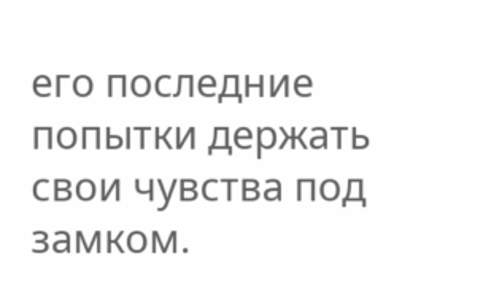его последние попытки держать свои чувства под замком.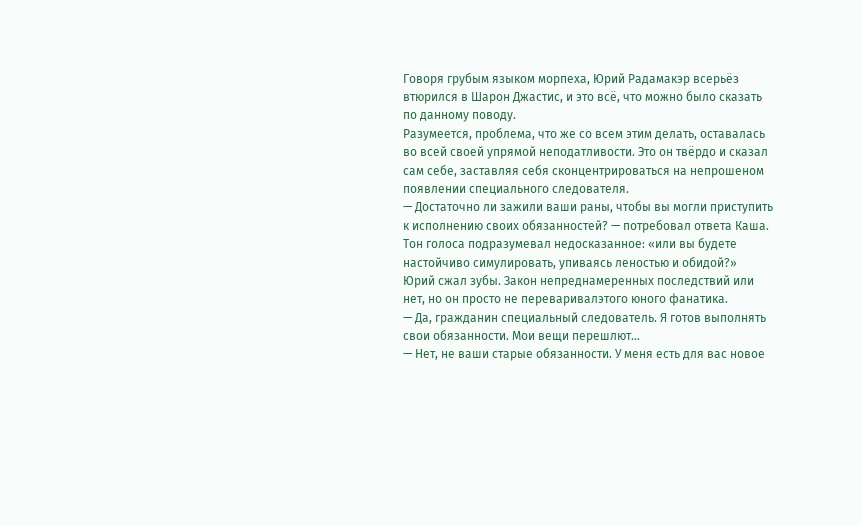Говоря грубым языком морпеха, Юрий Радамакэр всерьёз втюрился в Шарон Джастис, и это всё, что можно было сказать по данному поводу.
Разумеется, проблема, что же со всем этим делать, оставалась во всей своей упрямой неподатливости. Это он твёрдо и сказал сам себе, заставляя себя сконцентрироваться на непрошеном появлении специального следователя.
— Достаточно ли зажили ваши раны, чтобы вы могли приступить к исполнению своих обязанностей? — потребовал ответа Каша. Тон голоса подразумевал недосказанное: «или вы будете настойчиво симулировать, упиваясь леностью и обидой?»
Юрий сжал зубы. Закон непреднамеренных последствий или нет, но он просто не переваривалэтого юного фанатика.
— Да, гражданин специальный следователь. Я готов выполнять свои обязанности. Мои вещи перешлют…
— Нет, не ваши старые обязанности. У меня есть для вас новое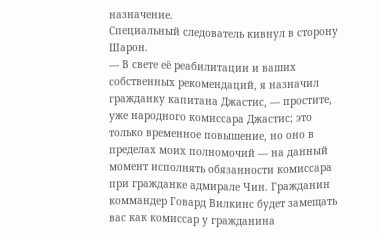назначение.
Специальный следователь кивнул в сторону Шарон.
— В свете её реабилитации и ваших собственных рекомендаций, я назначил гражданку капитана Джастис, — простите, уже народного комиссара Джастис; это только временное повышение, но оно в пределах моих полномочий — на данный момент исполнять обязанности комиссара при гражданке адмирале Чин. Гражданин коммандер Говард Вилкинс будет замещать вас как комиссар у гражданина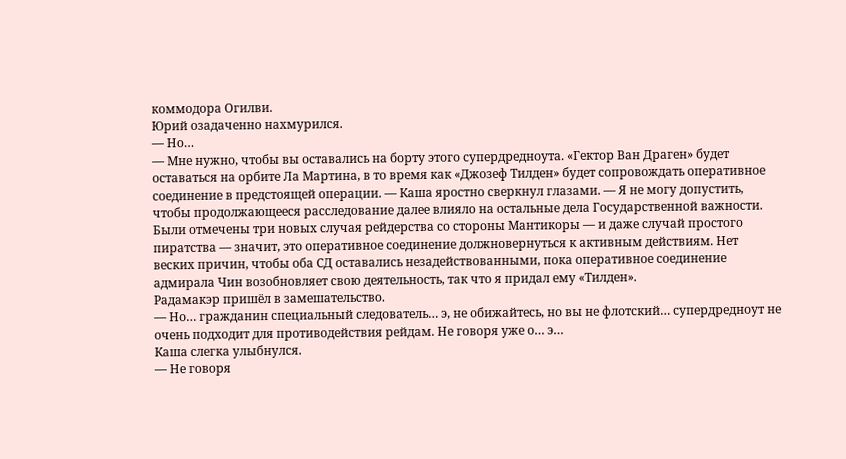коммодора Огилви.
Юрий озадаченно нахмурился.
— Но…
— Мне нужно, чтобы вы оставались на борту этого супердредноута. «Гектор Ван Драген» будет оставаться на орбите Ла Мартина, в то время как «Джозеф Тилден» будет сопровождать оперативное соединение в предстоящей операции. — Каша яростно сверкнул глазами. — Я не могу допустить, чтобы продолжающееся расследование далее влияло на остальные дела Государственной важности. Были отмечены три новых случая рейдерства со стороны Мантикоры — и даже случай простого пиратства — значит, это оперативное соединение должновернуться к активным действиям. Нет веских причин, чтобы оба СД оставались незадействованными, пока оперативное соединение адмирала Чин возобновляет свою деятельность, так что я придал ему «Тилден».
Радамакэр пришёл в замешательство.
— Но… гражданин специальный следователь… э, не обижайтесь, но вы не флотский… супердредноут не очень подходит для противодействия рейдам. Не говоря уже о… э…
Каша слегка улыбнулся.
— Не говоря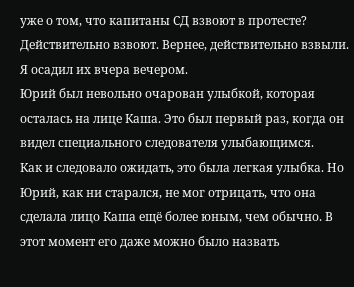уже о том, что капитаны СД взвоют в протесте? Действительно взвоют. Вернее, действительно взвыли. Я осадил их вчера вечером.
Юрий был невольно очарован улыбкой, которая осталась на лице Каша. Это был первый раз, когда он видел специального следователя улыбающимся.
Как и следовало ожидать, это была легкая улыбка. Но Юрий, как ни старался, не мог отрицать, что она сделала лицо Каша ещё более юным, чем обычно. В этот момент его даже можно было назвать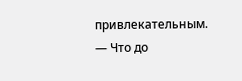привлекательным.
— Что до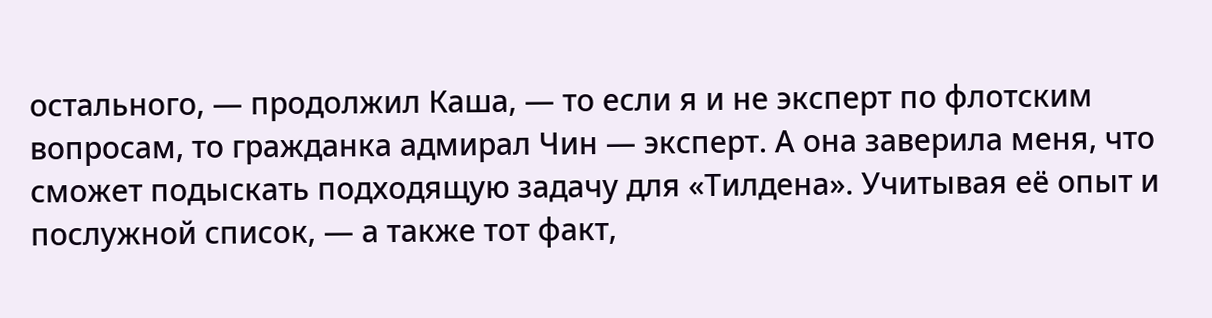остального, — продолжил Каша, — то если я и не эксперт по флотским вопросам, то гражданка адмирал Чин — эксперт. А она заверила меня, что сможет подыскать подходящую задачу для «Тилдена». Учитывая её опыт и послужной список, — а также тот факт,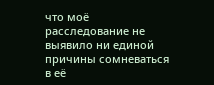что моё расследование не выявило ни единой причины сомневаться в её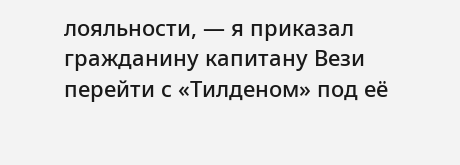лояльности, — я приказал гражданину капитану Вези перейти с «Тилденом» под её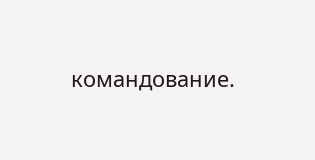командование.